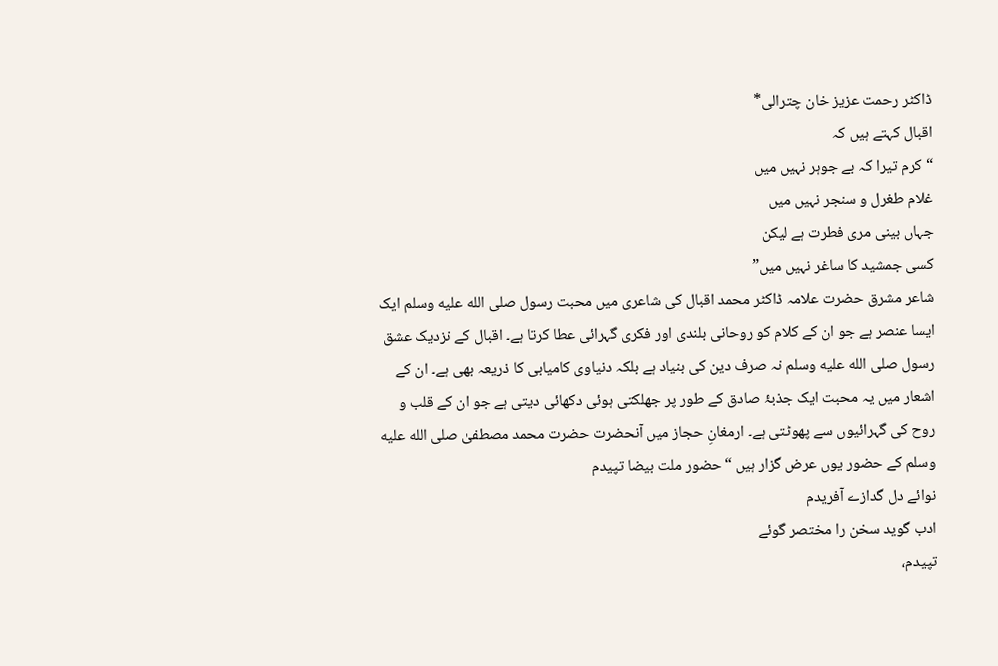ڈاکٹر رحمت عزیز خان چترالی*
اقبال کہتے ہیں کہ
“کرم تیرا کہ بے جوہر نہیں میں
غلام طغرل و سنجر نہیں میں
جہاں بینی مری فطرت ہے لیکن
کسی جمشید کا ساغر نہیں میں”
شاعر مشرق حضرت علامہ ڈاکٹر محمد اقبال کی شاعری میں محبت رسول صلى الله عليه وسلم ایک ایسا عنصر ہے جو ان کے کلام کو روحانی بلندی اور فکری گہرائی عطا کرتا ہے۔ اقبال کے نزدیک عشق رسول صلى الله عليه وسلم نہ صرف دین کی بنیاد ہے بلکہ دنیاوی کامیابی کا ذریعہ بھی ہے۔ ان کے اشعار میں یہ محبت ایک جذبۂ صادق کے طور پر جھلکتی ہوئی دکھائی دیتی ہے جو ان کے قلب و روح کی گہرائیوں سے پھوٹتی ہے۔ ارمغانِ حجاز میں آنحضرت حضرت محمد مصطفیٰ صلى الله عليه وسلم کے حضور یوں عرض گزار ہیں “حضور ملت بیضا تپیدم
نوائے دل گدازے آفریدم
ادب گوید سخن را مختصر گوئے
تپیدم،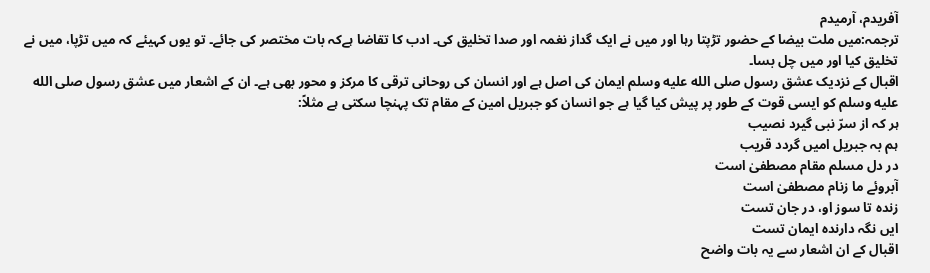آفریدم، آرمیدم
ترجمہ:میں ملت بیضا کے حضور تڑپتا رہا اور میں نے ایک گداز نغمہ اور صدا تخلیق کی۔ ادب کا تقاضا ہےکہ بات مختصر کی جائے۔ تو یوں کہیئے کہ میں تڑپا، میں نے تخلیق کیا اور میں چل بسا۔
اقبال کے نزدیک عشق رسول صلى الله عليه وسلم ایمان کی اصل ہے اور انسان کی روحانی ترقی کا مرکز و محور بھی ہے۔ ان کے اشعار میں عشق رسول صلى الله عليه وسلم کو ایسی قوت کے طور پر پیش کیا گیا ہے جو انسان کو جبریل امین کے مقام تک پہنچا سکتی ہے مثلاً:
ہر کہ از سرّ نبی گیرد نصیب
ہم بہ جبریل امیں گردد قریب
در دل مسلم مقام مصطفیٰ است
آبروئے ما زنام مصطفیٰ است
زندہ تا سوز او، در جان تست
ایں نگہ دارندہ ایمان تست
اقبال کے ان اشعار سے یہ بات واضح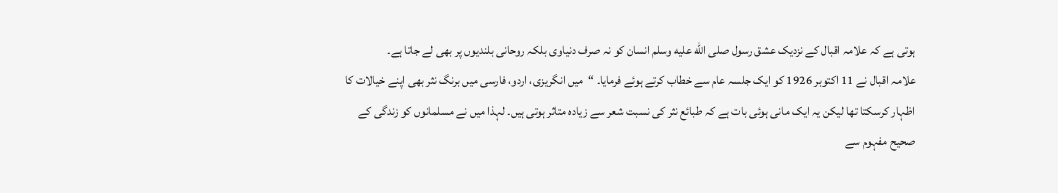ہوتی ہے کہ علامہ اقبال کے نزدیک عشق رسول صلى الله عليه وسلم انسان کو نہ صرف دنیاوی بلکہ روحانی بلندیوں پر بھی لے جاتا ہے۔
علامہ اقبال نے 11 اکتوبر 1926 کو ایک جلسہ عام سے خطاب کرتے ہوئے فرمایا۔ “میں انگریزی، اردو، فارسی میں برنگ نثر بھی اپنے خیالات کا اظہار کرسکتا تھا لیکن یہ ایک مانی ہوئی بات ہے کہ طبائع نثر کی نسبت شعر سے زیادہ متاثر ہوتی ہیں۔ لہذا میں نے مسلمانوں کو زندگی کے صحیح مفہوم سے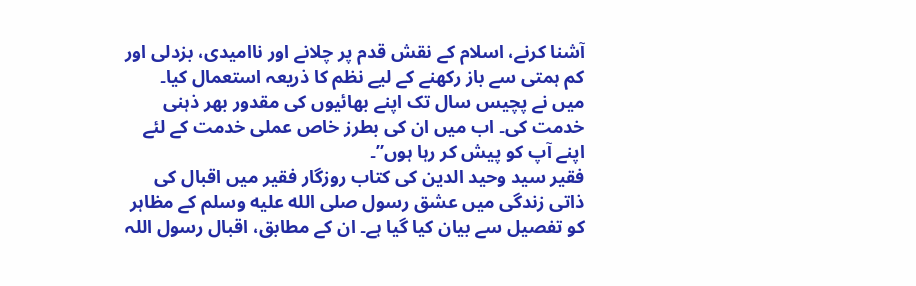آشنا کرنے، اسلام کے نقش قدم پر چلانے اور ناامیدی، بزدلی اور کم ہمتی سے باز رکھنے کے لیے نظم کا ذریعہ استعمال کیا۔ میں نے پچیس سال تک اپنے بھائیوں کی مقدور بھر ذہنی خدمت کی۔ اب میں ان کی بطرز خاص عملی خدمت کے لئے اپنے آپ کو پیش کر رہا ہوں”۔
فقیر سید وحید الدین کی کتاب روزگار فقیر میں اقبال کی ذاتی زندگی میں عشق رسول صلى الله عليه وسلم کے مظاہر کو تفصیل سے بیان کیا گیا ہے۔ ان کے مطابق، اقبال رسول اللہ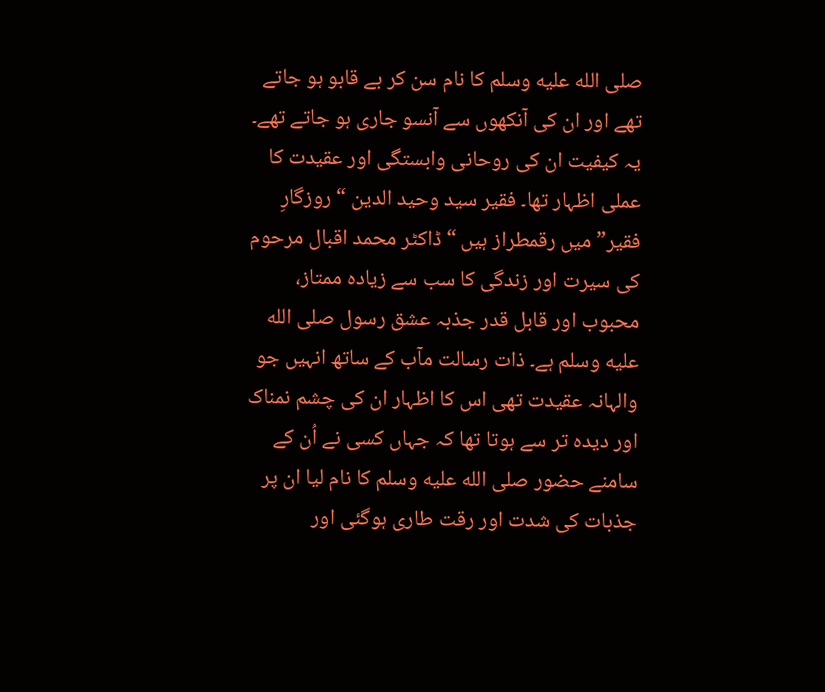صلى الله عليه وسلم کا نام سن کر بے قابو ہو جاتے تھے اور ان کی آنکھوں سے آنسو جاری ہو جاتے تھے۔ یہ کیفیت ان کی روحانی وابستگی اور عقیدت کا عملی اظہار تھا۔ فقیر سید وحید الدین “روزگارِ فقیر” میں رقمطراز ہیں “ڈاکٹر محمد اقبال مرحوم کی سیرت اور زندگی کا سب سے زیادہ ممتاز، محبوب اور قابل قدر جذبہ عشق رسول صلى الله عليه وسلم ہے۔ ذات رسالت مآب کے ساتھ انہیں جو والہانہ عقیدت تھی اس کا اظہار ان کی چشم نمناک اور دیدہ تر سے ہوتا تھا کہ جہاں کسی نے اُن کے سامنے حضور صلى الله عليه وسلم کا نام لیا ان پر جذبات کی شدت اور رقت طاری ہوگئی اور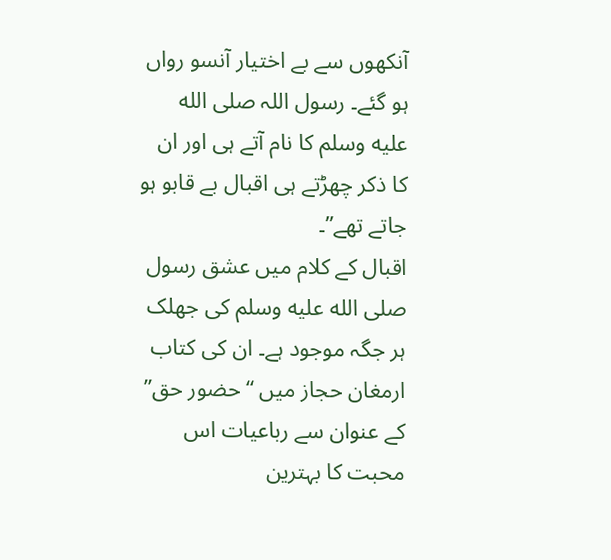آنکھوں سے بے اختیار آنسو رواں ہو گئے۔ رسول اللہ صلى الله عليه وسلم کا نام آتے ہی اور ان کا ذکر چھڑتے ہی اقبال بے قابو ہو جاتے تھے”۔
اقبال کے کلام میں عشق رسول صلى الله عليه وسلم کی جھلک ہر جگہ موجود ہے۔ ان کی کتاب ارمغان حجاز میں “حضور حق” کے عنوان سے رباعیات اس محبت کا بہترین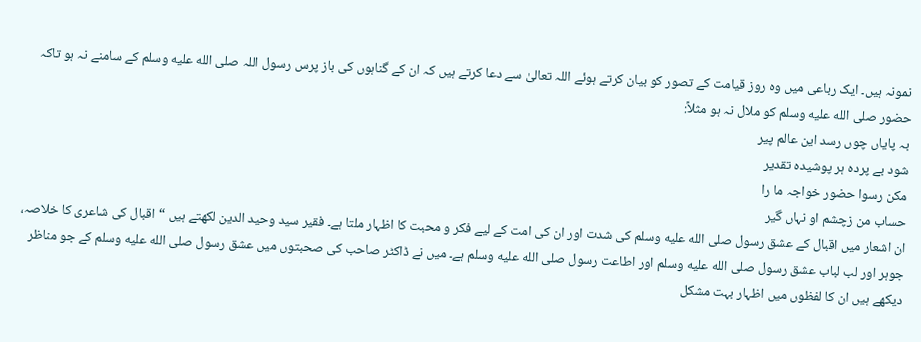نمونہ ہیں۔ ایک رباعی میں وہ روز قیامت کے تصور کو بیان کرتے ہوئے اللہ تعالیٰ سے دعا کرتے ہیں کہ ان کے گناہوں کی باز پرس رسول اللہ صلى الله عليه وسلم کے سامنے نہ ہو تاکہ حضور صلى الله عليه وسلم کو ملال نہ ہو مثلاً:
بہ پایاں چوں رسد این عالم پیر
شود بے پردہ ہر پوشیدہ تقدیر
مکن رسوا حضور خواجہ ما را
حساب من زچشم او نہاں گیر
ان اشعار میں اقبال کے عشق رسول صلى الله عليه وسلم کی شدت اور ان کی امت کے لیے فکر و محبت کا اظہار ملتا ہے۔ فقیر سید وحید الدین لکھتے ہیں “اقبال کی شاعری کا خلاصہ، جوہر اور لب لباب عشق رسول صلى الله عليه وسلم اور اطاعت رسول صلى الله عليه وسلم ہے۔ میں نے ڈاکٹر صاحب کی صحبتوں میں عشق رسول صلى الله عليه وسلم کے جو مناظر دیکھے ہیں ان کا لفظوں میں اظہار بہت مشکل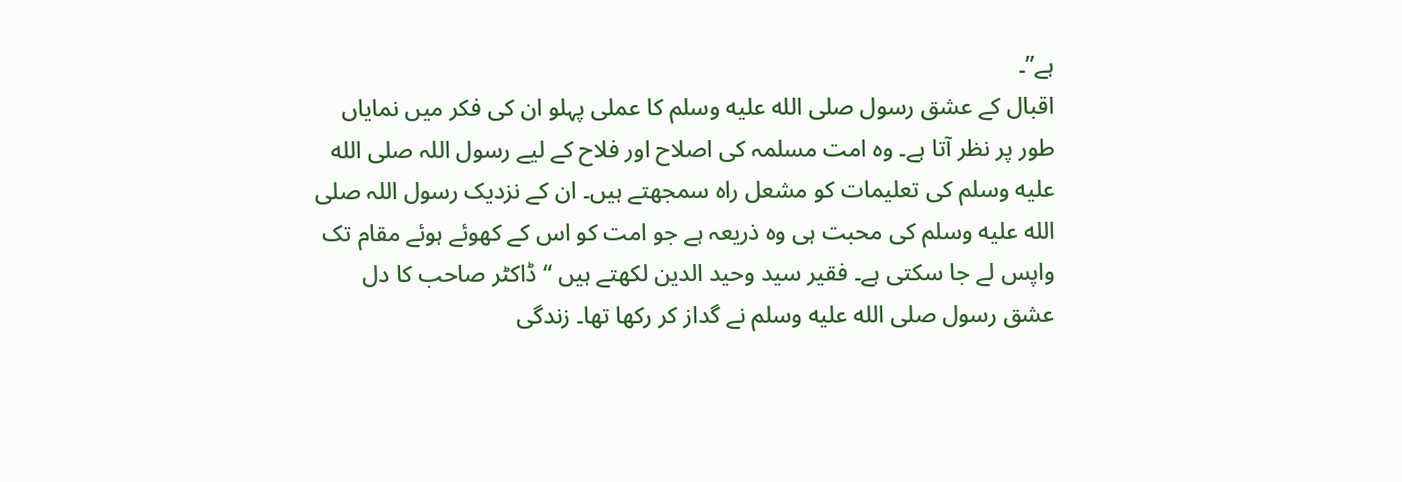ہے”۔
اقبال کے عشق رسول صلى الله عليه وسلم کا عملی پہلو ان کی فکر میں نمایاں طور پر نظر آتا ہے۔ وہ امت مسلمہ کی اصلاح اور فلاح کے لیے رسول اللہ صلى الله عليه وسلم کی تعلیمات کو مشعل راہ سمجھتے ہیں۔ ان کے نزدیک رسول اللہ صلى الله عليه وسلم کی محبت ہی وہ ذریعہ ہے جو امت کو اس کے کھوئے ہوئے مقام تک واپس لے جا سکتی ہے۔ فقیر سید وحید الدین لکھتے ہیں “ڈاکٹر صاحب کا دل عشق رسول صلى الله عليه وسلم نے گداز کر رکھا تھا۔ زندگی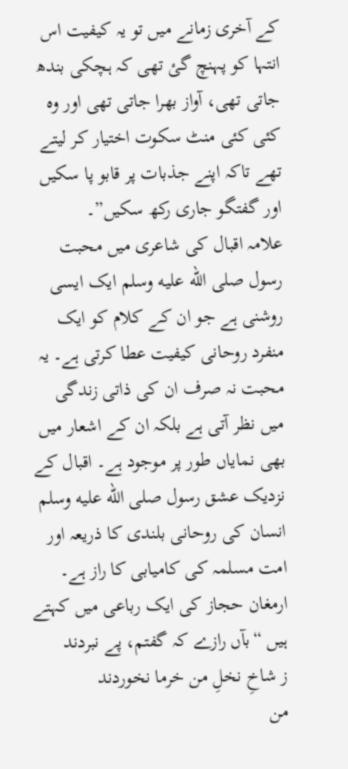کے آخری زمانے میں تو یہ کیفیت اس انتہا کو پہنچ گئ تھی کہ ہچکی بندھ جاتی تھی، آواز بھرا جاتی تھی اور وہ کئی کئی منٹ سکوت اختیار کر لیتے تھے تاکہ اپنے جذبات پر قابو پا سکیں اور گفتگو جاری رکھ سکیں”۔
علامہ اقبال کی شاعری میں محبت رسول صلى الله عليه وسلم ایک ایسی روشنی ہے جو ان کے کلام کو ایک منفرد روحانی کیفیت عطا کرتی ہے۔ یہ محبت نہ صرف ان کی ذاتی زندگی میں نظر آتی ہے بلکہ ان کے اشعار میں بھی نمایاں طور پر موجود ہے۔ اقبال کے نزدیک عشق رسول صلى الله عليه وسلم انسان کی روحانی بلندی کا ذریعہ اور امت مسلمہ کی کامیابی کا راز ہے۔ ارمغان حجاز کی ایک رباعی میں کہتے ہیں “بآں رازے کہ گفتم، پے نبردند
ز شاخِ نخلِ من خرما نخوردند
من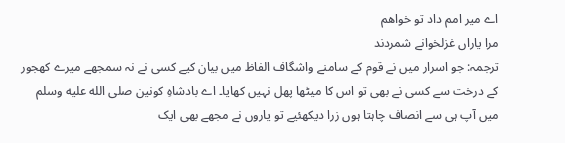اے میر امم داد تو خواهم
مرا یاراں غزلخوانے شمردند
ترجمہ: جو اسرار میں نے قوم کے سامنے واشگاف الفاظ میں بیان کیے کسی نے نہ سمجھے میرے کھجور کے درخت سے کسی نے بھی تو اس کا میٹھا پھل نہیں کھایا۔ اے بادشاہِ کونین صلى الله عليه وسلم میں آپ ہی سے انصاف چاہتا ہوں زرا دیکھئیے تو یاروں نے مجھے بھی ایک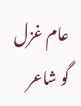عام غزل گو شاعر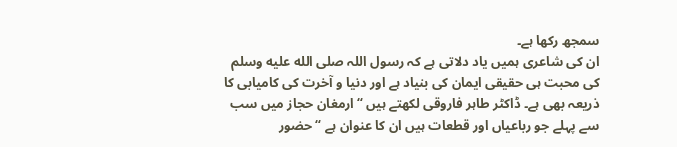سمجھ رکھا ہے۔
ان کی شاعری ہمیں یاد دلاتی ہے کہ رسول اللہ صلى الله عليه وسلم کی محبت ہی حقیقی ایمان کی بنیاد ہے اور دنیا و آخرت کی کامیابی کا ذریعہ بھی ہے۔ ڈاکٹر طاہر فاروقی لکھتے ہیں “ارمغان حجاز میں سب سے پہلے جو رباعیاں اور قطعات ہیں ان کا عنوان ہے “حضور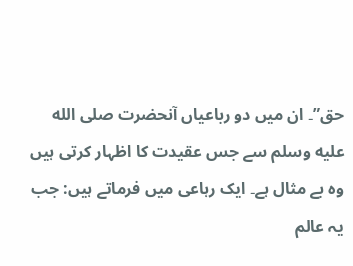حق”۔ ان میں دو رباعیاں آنحضرت صلى الله عليه وسلم سے جس عقیدت کا اظہار کرتی ہیں وہ بے مثال ہے۔ ایک رہاعی میں فرماتے ہیں: جب یہ عالم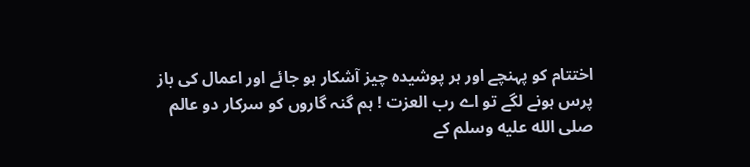اختتام کو پہنچے اور ہر پوشیدہ چیز آشکار ہو جائے اور اعمال کی باز پرس ہونے لگے تو اے رب العزت ! ہم گنہ گاروں کو سرکار دو عالم صلى الله عليه وسلم کے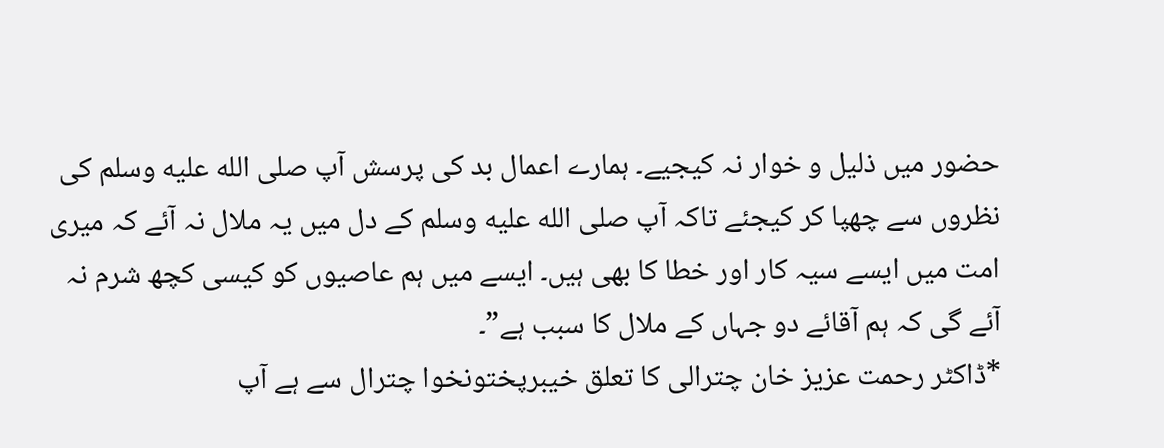حضور میں ذلیل و خوار نہ کیجیے۔ ہمارے اعمال بد کی پرسش آپ صلى الله عليه وسلم کی نظروں سے چھپا کر کیجئے تاکہ آپ صلى الله عليه وسلم کے دل میں یہ ملال نہ آئے کہ میری امت میں ایسے سیہ کار اور خطا کا بھی ہیں۔ ایسے میں ہم عاصیوں کو کیسی کچھ شرم نہ آئے گی کہ ہم آقائے دو جہاں کے ملال کا سبب ہے”۔
*ڈاکٹر رحمت عزیز خان چترالی کا تعلق خیبرپختونخوا چترال سے ہے آپ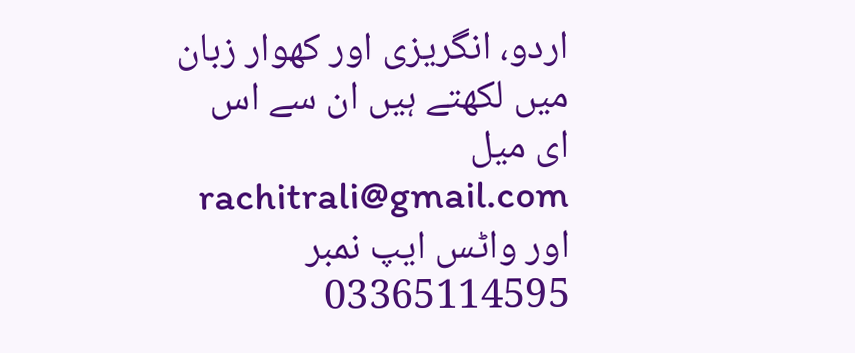اردو، انگریزی اور کھوار زبان میں لکھتے ہیں ان سے اس ای میل rachitrali@gmail.com اور واٹس ایپ نمبر 03365114595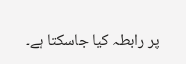پر رابطہ کیا جاسکتا ہے۔